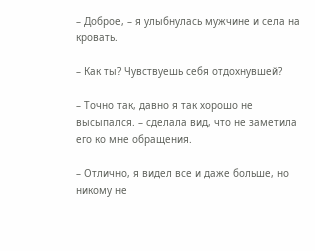– Доброе, – я улыбнулась мужчине и села на кровать.

– Как ты? Чувствуешь себя отдохнувшей?

– Точно так, давно я так хорошо не высыпался. – сделала вид, что не заметила его ко мне обращения.

– Отлично, я видел все и даже больше, но никому не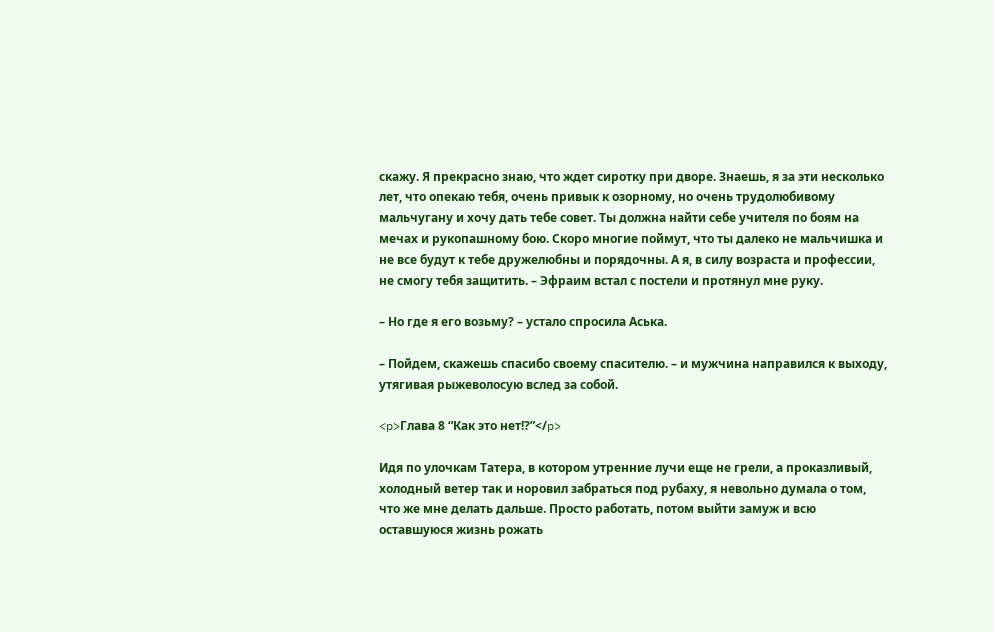скажу. Я прекрасно знаю, что ждет сиротку при дворе. Знаешь, я за эти несколько лет, что опекаю тебя, очень привык к озорному, но очень трудолюбивому мальчугану и хочу дать тебе совет. Ты должна найти себе учителя по боям на мечах и рукопашному бою. Скоро многие поймут, что ты далеко не мальчишка и не все будут к тебе дружелюбны и порядочны. А я, в силу возраста и профессии, не смогу тебя защитить. – Эфраим встал с постели и протянул мне руку.

– Но где я его возьму? – устало спросила Аська.

– Пойдем, скажешь спасибо своему спасителю. – и мужчина направился к выходу, утягивая рыжеволосую вслед за собой.

<p>Глава 8 “Как это нет!?”</p>

Идя по улочкам Татера, в котором утренние лучи еще не грели, а проказливый, холодный ветер так и норовил забраться под рубаху, я невольно думала о том, что же мне делать дальше. Просто работать, потом выйти замуж и всю оставшуюся жизнь рожать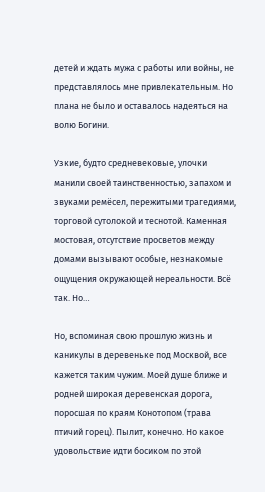детей и ждать мужа с работы или войны, не представлялось мне привлекательным. Но плана не было и оставалось надеяться на волю Богини.

Узкие, будто средневековые, улочки манили своей таинственностью, запахом и звуками ремёсел, пережитыми трагедиями, торговой сутолокой и теснотой. Каменная мостовая, отсутствие просветов между домами вызывают особые, незнакомые ощущения окружающей нереальности. Всё так. Но…

Но, вспоминая свою прошлую жизнь и каникулы в деревеньке под Москвой, все кажется таким чужим. Моей душе ближе и родней широкая деревенская дорога, поросшая по краям Конотопом (трава птичий горец). Пылит, конечно. Но какое удовольствие идти босиком по этой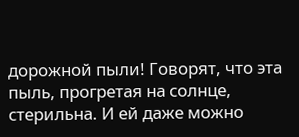дорожной пыли! Говорят, что эта пыль, прогретая на солнце, стерильна. И ей даже можно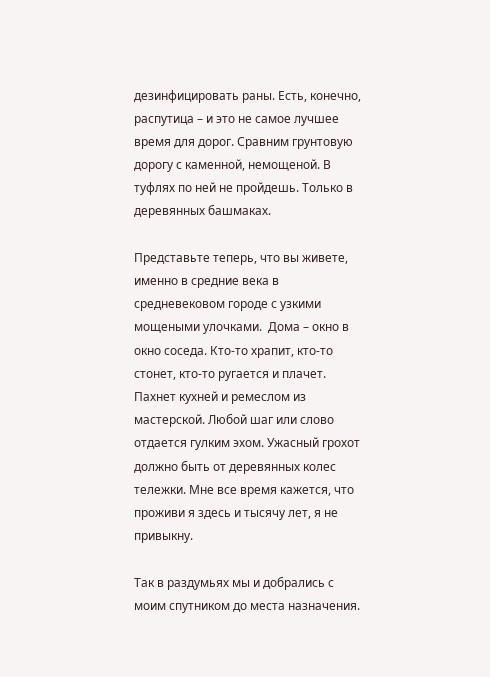дезинфицировать раны. Есть, конечно, распутица – и это не самое лучшее время для дорог. Сравним грунтовую дорогу с каменной, немощеной. В туфлях по ней не пройдешь. Только в деревянных башмаках.

Представьте теперь, что вы живете, именно в средние века в средневековом городе с узкими мощеными улочками.  Дома – окно в окно соседа. Кто-то храпит, кто-то стонет, кто-то ругается и плачет. Пахнет кухней и ремеслом из мастерской. Любой шаг или слово отдается гулким эхом. Ужасный грохот должно быть от деревянных колес тележки. Мне все время кажется, что проживи я здесь и тысячу лет, я не привыкну.

Так в раздумьях мы и добрались с моим спутником до места назначения.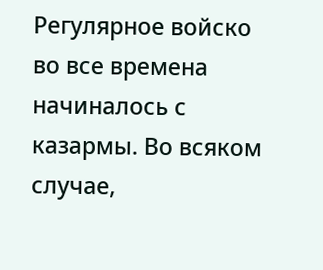Регулярное войско во все времена начиналось с казармы. Во всяком случае,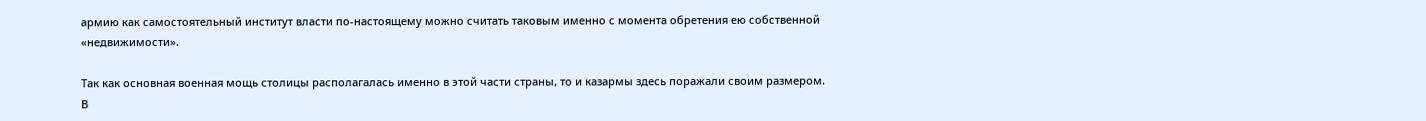армию как самостоятельный институт власти по-настоящему можно считать таковым именно с момента обретения ею собственной «недвижимости».

Так как основная военная мощь столицы располагалась именно в этой части страны, то и казармы здесь поражали своим размером. В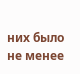них было не менее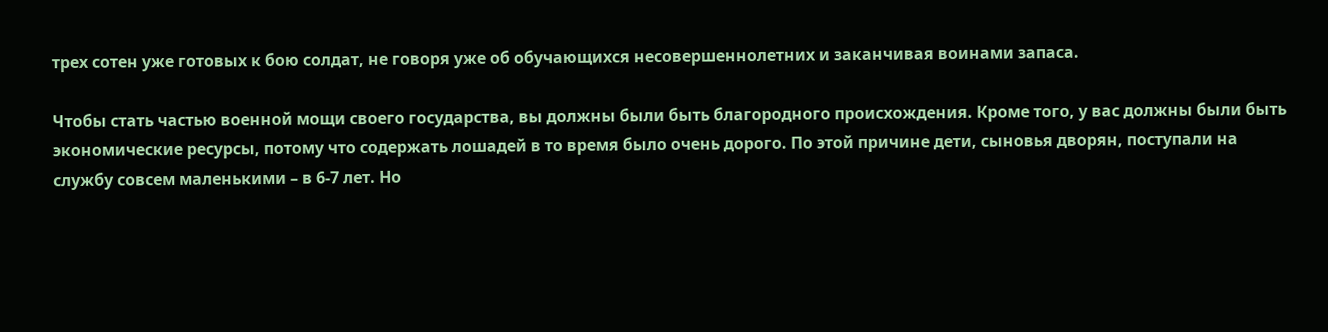трех сотен уже готовых к бою солдат, не говоря уже об обучающихся несовершеннолетних и заканчивая воинами запаса.

Чтобы стать частью военной мощи своего государства, вы должны были быть благородного происхождения. Кроме того, у вас должны были быть экономические ресурсы, потому что содержать лошадей в то время было очень дорого. По этой причине дети, сыновья дворян, поступали на службу совсем маленькими – в 6-7 лет. Но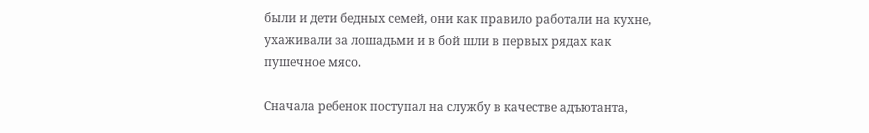были и дети бедных семей, они как правило работали на кухне, ухаживали за лошадьми и в бой шли в первых рядах как пушечное мясо.

Сначала ребенок поступал на службу в качестве адъютанта,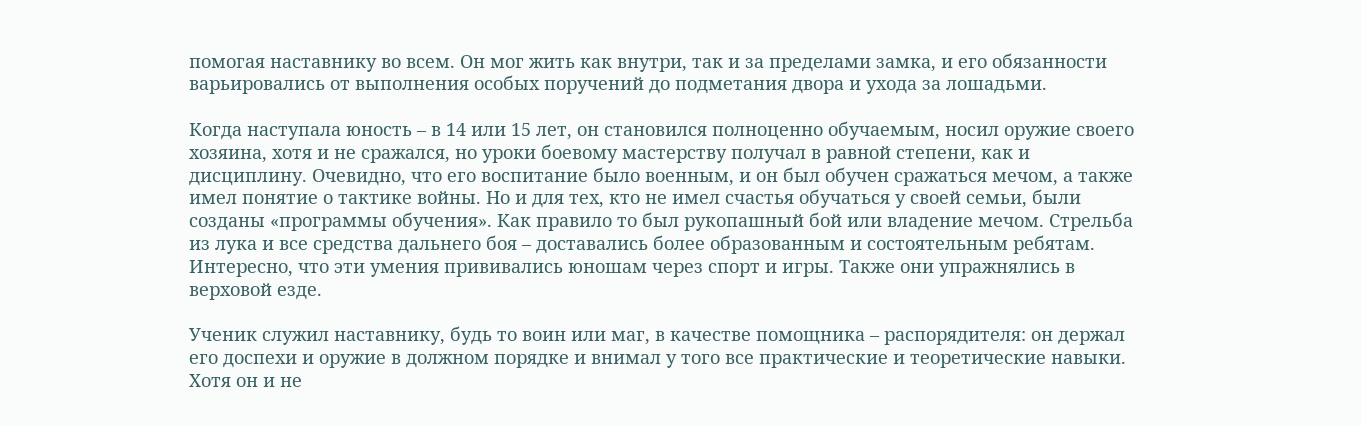помогая наставнику во всем. Он мог жить как внутри, так и за пределами замка, и его обязанности варьировались от выполнения особых поручений до подметания двора и ухода за лошадьми.

Когда наступала юность – в 14 или 15 лет, он становился полноценно обучаемым, носил оружие своего хозяина, хотя и не сражался, но уроки боевому мастерству получал в равной степени, как и дисциплину. Очевидно, что его воспитание было военным, и он был обучен сражаться мечом, а также имел понятие о тактике войны. Но и для тех, кто не имел счастья обучаться у своей семьи, были созданы «программы обучения». Как правило то был рукопашный бой или владение мечом. Стрельба из лука и все средства дальнего боя – доставались более образованным и состоятельным ребятам. Интересно, что эти умения прививались юношам через спорт и игры. Также они упражнялись в верховой езде.

Ученик служил наставнику, будь то воин или маг, в качестве помощника – распорядителя: он держал его доспехи и оружие в должном порядке и внимал у того все практические и теоретические навыки. Хотя он и не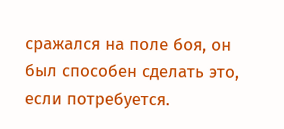сражался на поле боя, он был способен сделать это, если потребуется.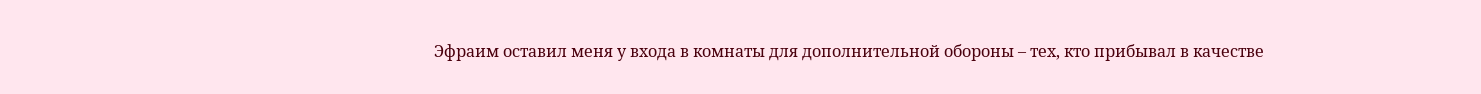Эфраим оставил меня у входа в комнаты для дополнительной обороны – тех, кто прибывал в качестве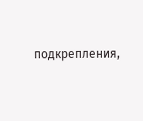подкрепления,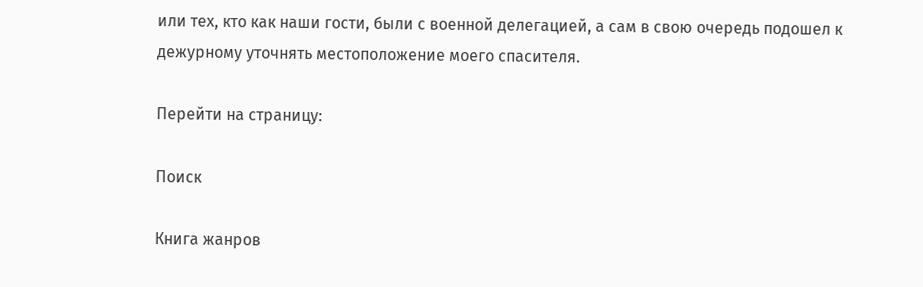или тех, кто как наши гости, были с военной делегацией, а сам в свою очередь подошел к дежурному уточнять местоположение моего спасителя.

Перейти на страницу:

Поиск

Книга жанров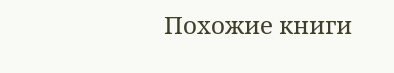Похожие книги